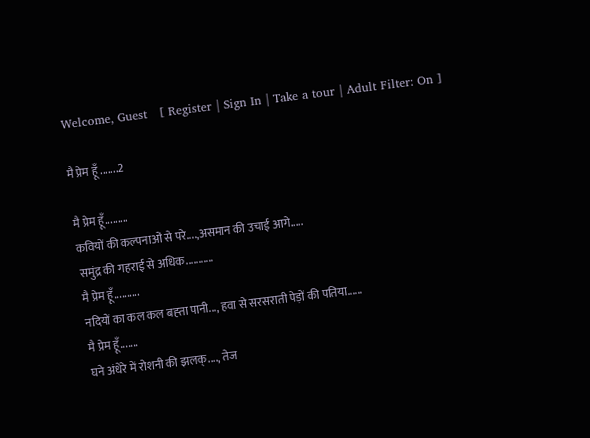Welcome, Guest   [ Register | Sign In | Take a tour | Adult Filter: On ]

मै प्रेम हूँ .......2

मै प्रेम हूँ.........
कवियों की कल्पनाओं से परे....,असमान की उचाई आगे.....
समुंद्र की गहराई से अधिक...........
मै प्रेम हूँ..........
नदियों का कल कल बह्ता पानी..., हवा से सरसराती पेड़ों की पतिया......
मै प्रेम हूँ.......
घने अंधेरे में रोशनी की झलक्...., तेज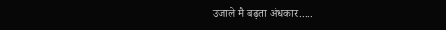उजाले मै बढ़ता अंधकार.....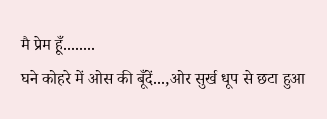मै प्रेम हूँ........
घने कोहरे में ओस की बूँदें...,ओर सुर्ख धूप से छटा हुआ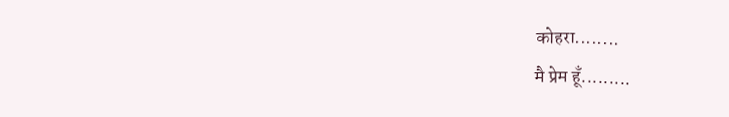कोहरा........
मै प्रेम हूँ.........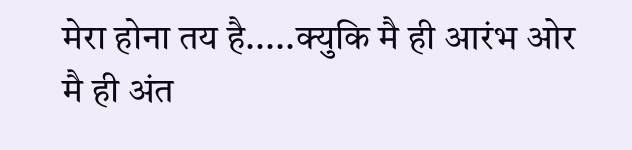मेरा होना तय है.....क्युकि मै ही आरंभ ओर मै ही अंत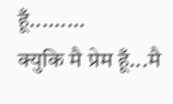हूँ.........
क्युकि मै प्रेम हूँ...मै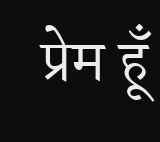प्रेम हूँ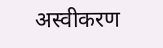अस्वीकरण